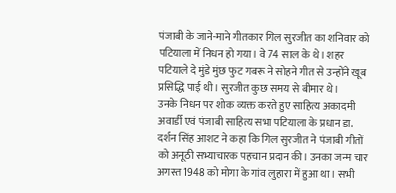पंजाबी के जाने-माने गीतकार गिल सुरजीत का शनिवार को पटियाला में निधन हो गया। वे 74 साल के थे। शहर पटियाले दे मुंडे मुंछ फुट गबरू ने सोहने गीत से उन्होंने खूब प्रसिद्धि पाई थी। सुरजीत कुछ समय से बीमार थे।
उनके निधन पर शोक व्यक्त करते हुए साहित्य अकादमी अवार्डी एवं पंजाबी साहित्य सभा पटियाला के प्रधान डा. दर्शन सिंह आशट ने कहा कि गिल सुरजीत ने पंजाबी गीतों को अनूठी सभ्याचारक पहचान प्रदान की। उनका जन्म चार अगस्त 1948 को मोगा के गांव लुहारा में हुआ था। सभी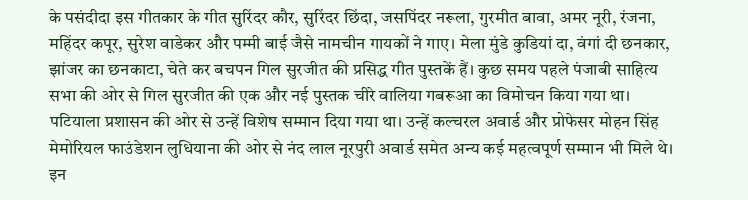के पसंदीदा इस गीतकार के गीत सुरिंदर कौर, सुरिंदर छिंदा, जसपिंदर नरूला, गुरमीत बावा, अमर नूरी, रंजना, महिंदर कपूर, सुरेश वाडेकर और पम्मी बाई जैसे नामचीन गायकों ने गाए। मेला मुंडे कुडियां दा, वंगां दी छनकार, झांजर का छनकाटा, चेते कर बचपन गिल सुरजीत की प्रसिद्ध गीत पुस्तकें हैं। कुछ समय पहले पंजाबी साहित्य सभा की ओर से गिल सुरजीत की एक और नई पुस्तक चीरे वालिया गबरूआ का विमोचन किया गया था। पटियाला प्रशासन की ओर से उन्हें विशेष सम्मान दिया गया था। उन्हें कल्चरल अवार्ड और प्रोफेसर मोहन सिंह मेमोरियल फाउंडेशन लुधियाना की ओर से नंद लाल नूरपुरी अवार्ड समेत अन्य कई महत्वपूर्ण सम्मान भी मिले थे। इन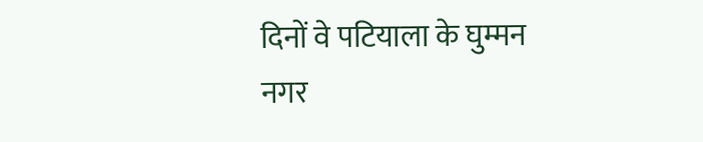दिनों वे पटियाला के घुम्मन नगर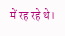में रह रहे थे।